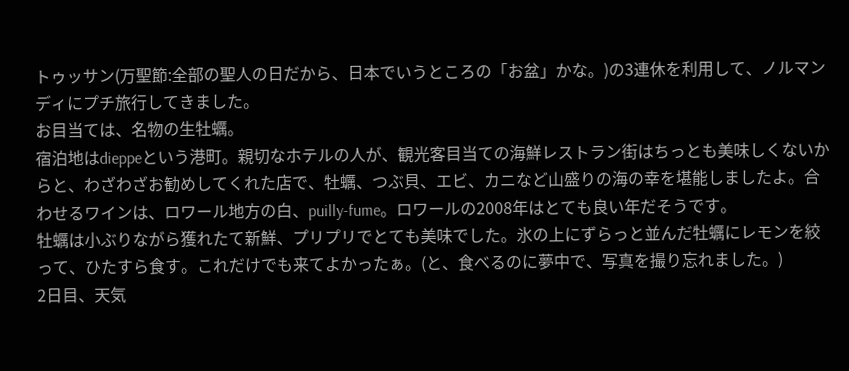トゥッサン(万聖節:全部の聖人の日だから、日本でいうところの「お盆」かな。)の3連休を利用して、ノルマンディにプチ旅行してきました。
お目当ては、名物の生牡蠣。
宿泊地はdieppeという港町。親切なホテルの人が、観光客目当ての海鮮レストラン街はちっとも美味しくないからと、わざわざお勧めしてくれた店で、牡蠣、つぶ貝、エビ、カニなど山盛りの海の幸を堪能しましたよ。合わせるワインは、ロワール地方の白、puilly-fume。ロワールの2008年はとても良い年だそうです。
牡蠣は小ぶりながら獲れたて新鮮、プリプリでとても美味でした。氷の上にずらっと並んだ牡蠣にレモンを絞って、ひたすら食す。これだけでも来てよかったぁ。(と、食べるのに夢中で、写真を撮り忘れました。)
2日目、天気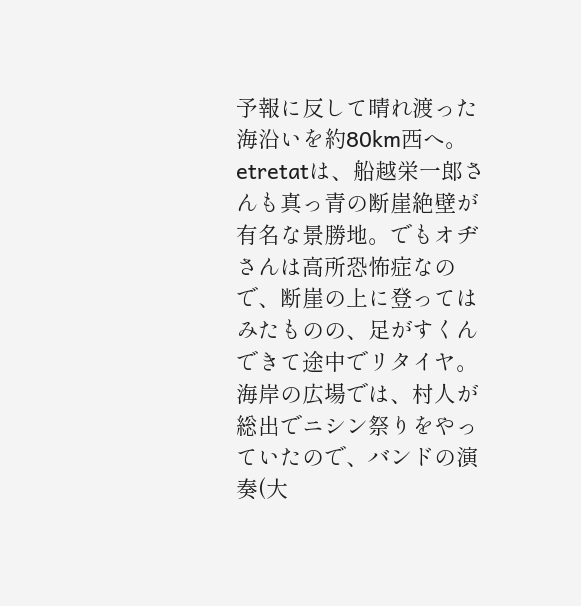予報に反して晴れ渡った海沿いを約80km西へ。etretatは、船越栄一郎さんも真っ青の断崖絶壁が有名な景勝地。でもオヂさんは高所恐怖症なので、断崖の上に登ってはみたものの、足がすくんできて途中でリタイヤ。海岸の広場では、村人が総出でニシン祭りをやっていたので、バンドの演奏(大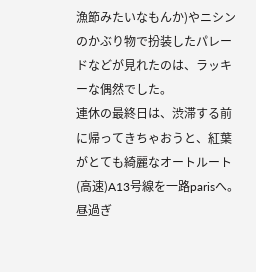漁節みたいなもんか)やニシンのかぶり物で扮装したパレードなどが見れたのは、ラッキーな偶然でした。
連休の最終日は、渋滞する前に帰ってきちゃおうと、紅葉がとても綺麗なオートルート(高速)A13号線を一路parisへ。昼過ぎ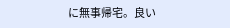に無事帰宅。良い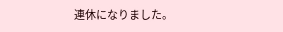連休になりました。